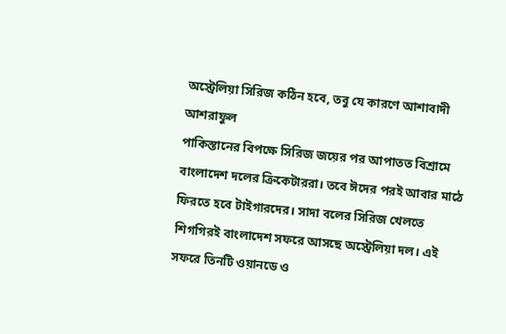অস্ট্রেলিয়া সিরিজ কঠিন হবে, তবু যে কারণে আশাবাদী আশরাফুল
পাকিস্তানের বিপক্ষে সিরিজ জয়ের পর আপাতত বিশ্রামে বাংলাদেশ দলের ক্রিকেটাররা। তবে ঈদের পরই আবার মাঠে ফিরতে হবে টাইগারদের। সাদা বলের সিরিজ খেলতে শিগগিরই বাংলাদেশ সফরে আসছে অস্ট্রেলিয়া দল। এই সফরে তিনটি ওয়ানডে ও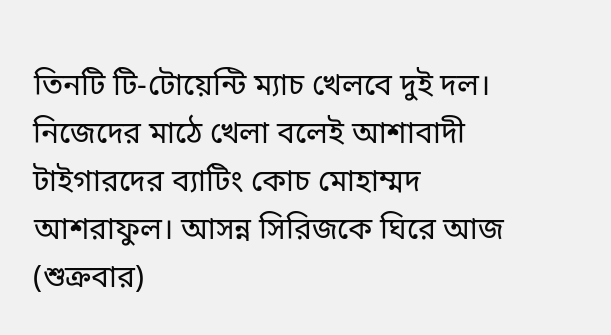তিনটি টি-টোয়েন্টি ম্যাচ খেলবে দুই দল। নিজেদের মাঠে খেলা বলেই আশাবাদী টাইগারদের ব্যাটিং কোচ মোহাম্মদ আশরাফুল। আসন্ন সিরিজকে ঘিরে আজ (শুক্রবার)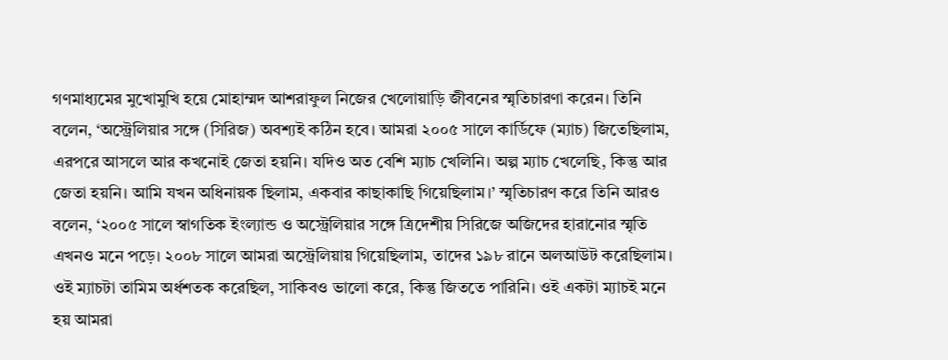গণমাধ্যমের মুখোমুখি হয়ে মোহাম্মদ আশরাফুল নিজের খেলোয়াড়ি জীবনের স্মৃতিচারণা করেন। তিনি বলেন, ‘অস্ট্রেলিয়ার সঙ্গে (সিরিজ) অবশ্যই কঠিন হবে। আমরা ২০০৫ সালে কার্ডিফে (ম্যাচ) জিতেছিলাম, এরপরে আসলে আর কখনোই জেতা হয়নি। যদিও অত বেশি ম্যাচ খেলিনি। অল্প ম্যাচ খেলেছি, কিন্তু আর জেতা হয়নি। আমি যখন অধিনায়ক ছিলাম, একবার কাছাকাছি গিয়েছিলাম।’ স্মৃতিচারণ করে তিনি আরও বলেন, ‘২০০৫ সালে স্বাগতিক ইংল্যান্ড ও অস্ট্রেলিয়ার সঙ্গে ত্রিদেশীয় সিরিজে অজিদের হারানোর স্মৃতি এখনও মনে পড়ে। ২০০৮ সালে আমরা অস্ট্রেলিয়ায় গিয়েছিলাম, তাদের ১৯৮ রানে অলআউট করেছিলাম। ওই ম্যাচটা তামিম অর্ধশতক করেছিল, সাকিবও ভালো করে, কিন্তু জিততে পারিনি। ওই একটা ম্যাচই মনে হয় আমরা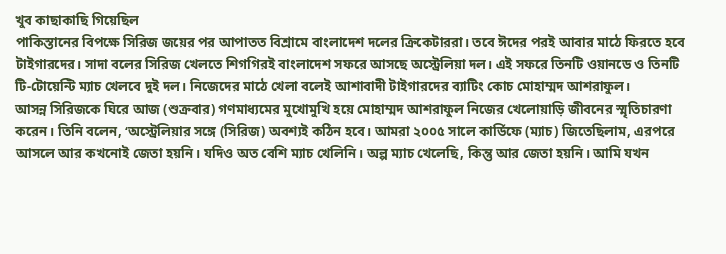খুব কাছাকাছি গিয়েছিল
পাকিস্তানের বিপক্ষে সিরিজ জয়ের পর আপাতত বিশ্রামে বাংলাদেশ দলের ক্রিকেটাররা। তবে ঈদের পরই আবার মাঠে ফিরতে হবে টাইগারদের। সাদা বলের সিরিজ খেলতে শিগগিরই বাংলাদেশ সফরে আসছে অস্ট্রেলিয়া দল। এই সফরে তিনটি ওয়ানডে ও তিনটি টি-টোয়েন্টি ম্যাচ খেলবে দুই দল। নিজেদের মাঠে খেলা বলেই আশাবাদী টাইগারদের ব্যাটিং কোচ মোহাম্মদ আশরাফুল।
আসন্ন সিরিজকে ঘিরে আজ (শুক্রবার) গণমাধ্যমের মুখোমুখি হয়ে মোহাম্মদ আশরাফুল নিজের খেলোয়াড়ি জীবনের স্মৃতিচারণা করেন। তিনি বলেন, ‘অস্ট্রেলিয়ার সঙ্গে (সিরিজ) অবশ্যই কঠিন হবে। আমরা ২০০৫ সালে কার্ডিফে (ম্যাচ) জিতেছিলাম, এরপরে আসলে আর কখনোই জেতা হয়নি। যদিও অত বেশি ম্যাচ খেলিনি। অল্প ম্যাচ খেলেছি, কিন্তু আর জেতা হয়নি। আমি যখন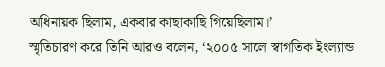অধিনায়ক ছিলাম, একবার কাছাকাছি গিয়েছিলাম।’
স্মৃতিচারণ করে তিনি আরও বলেন, ‘২০০৫ সালে স্বাগতিক ইংল্যান্ড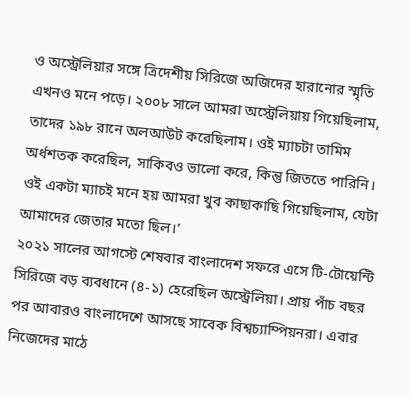ও অস্ট্রেলিয়ার সঙ্গে ত্রিদেশীয় সিরিজে অজিদের হারানোর স্মৃতি এখনও মনে পড়ে। ২০০৮ সালে আমরা অস্ট্রেলিয়ায় গিয়েছিলাম, তাদের ১৯৮ রানে অলআউট করেছিলাম। ওই ম্যাচটা তামিম অর্ধশতক করেছিল, সাকিবও ভালো করে, কিন্তু জিততে পারিনি। ওই একটা ম্যাচই মনে হয় আমরা খুব কাছাকাছি গিয়েছিলাম, যেটা আমাদের জেতার মতো ছিল।’
২০২১ সালের আগস্টে শেষবার বাংলাদেশ সফরে এসে টি-টোয়েন্টি সিরিজে বড় ব্যবধানে (৪-১) হেরেছিল অস্ট্রেলিয়া। প্রায় পাঁচ বছর পর আবারও বাংলাদেশে আসছে সাবেক বিশ্বচ্যাম্পিয়নরা। এবার নিজেদের মাঠে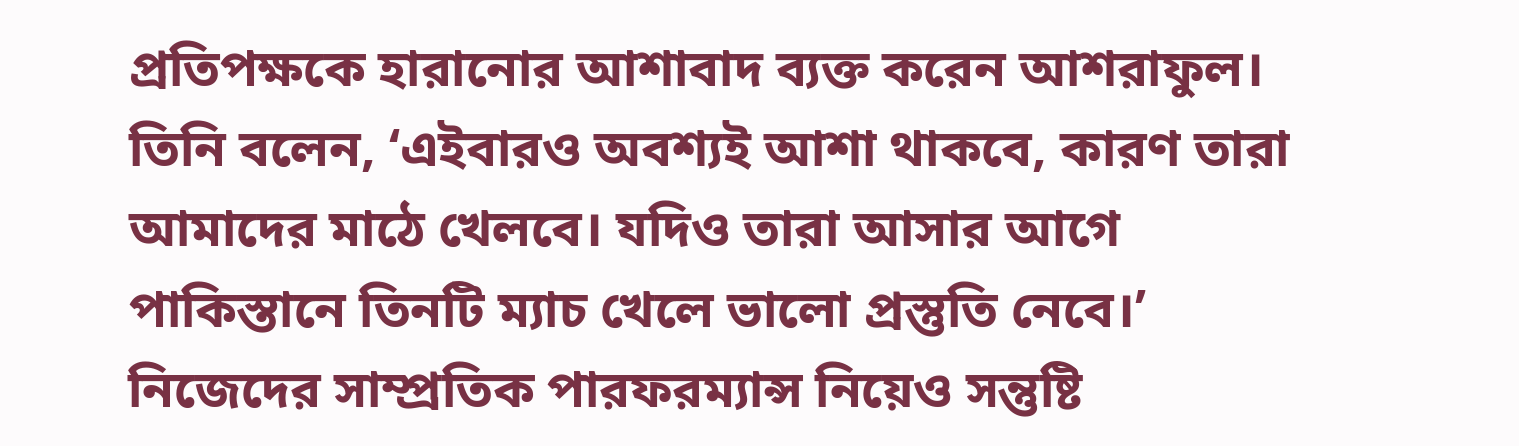প্রতিপক্ষকে হারানোর আশাবাদ ব্যক্ত করেন আশরাফুল।
তিনি বলেন, ‘এইবারও অবশ্যই আশা থাকবে, কারণ তারা আমাদের মাঠে খেলবে। যদিও তারা আসার আগে পাকিস্তানে তিনটি ম্যাচ খেলে ভালো প্রস্তুতি নেবে।’
নিজেদের সাম্প্রতিক পারফরম্যান্স নিয়েও সন্তুষ্টি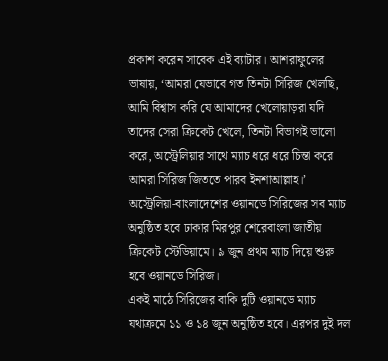প্রকাশ করেন সাবেক এই ব্যাটার। আশরাফুলের ভাষায়, ‘আমরা যেভাবে গত তিনটা সিরিজ খেলছি, আমি বিশ্বাস করি যে আমাদের খেলোয়াড়রা যদি তাদের সেরা ক্রিকেট খেলে, তিনটা বিভাগই ভালো করে, অস্ট্রেলিয়ার সাথে ম্যাচ ধরে ধরে চিন্তা করে আমরা সিরিজ জিততে পারব ইনশাআল্লাহ।’
অস্ট্রেলিয়া-বাংলাদেশের ওয়ানডে সিরিজের সব ম্যাচ অনুষ্ঠিত হবে ঢাকার মিরপুর শেরেবাংলা জাতীয় ক্রিকেট স্টেডিয়ামে। ৯ জুন প্রথম ম্যাচ দিয়ে শুরু হবে ওয়ানডে সিরিজ।
একই মাঠে সিরিজের বাকি দুটি ওয়ানডে ম্যাচ যথাক্রমে ১১ ও ১৪ জুন অনুষ্ঠিত হবে। এরপর দুই দল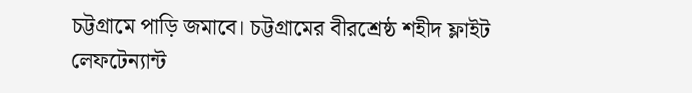চট্টগ্রামে পাড়ি জমাবে। চট্টগ্রামের বীরশ্রেষ্ঠ শহীদ ফ্লাইট লেফটেন্যান্ট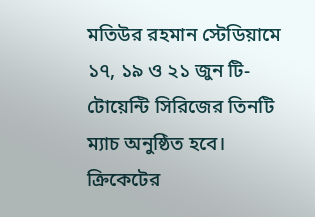মতিউর রহমান স্টেডিয়ামে ১৭, ১৯ ও ২১ জুন টি-টোয়েন্টি সিরিজের তিনটি ম্যাচ অনুষ্ঠিত হবে। ক্রিকেটের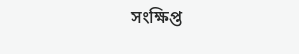সংক্ষিপ্ত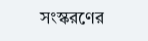সংস্করণের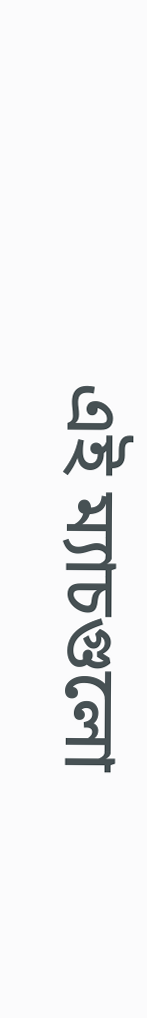এই ম্যাচগুলো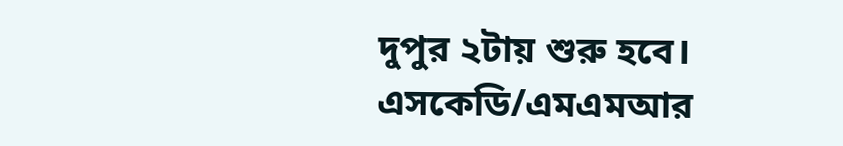দুপুর ২টায় শুরু হবে।
এসকেডি/এমএমআর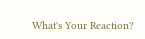What's Your Reaction?